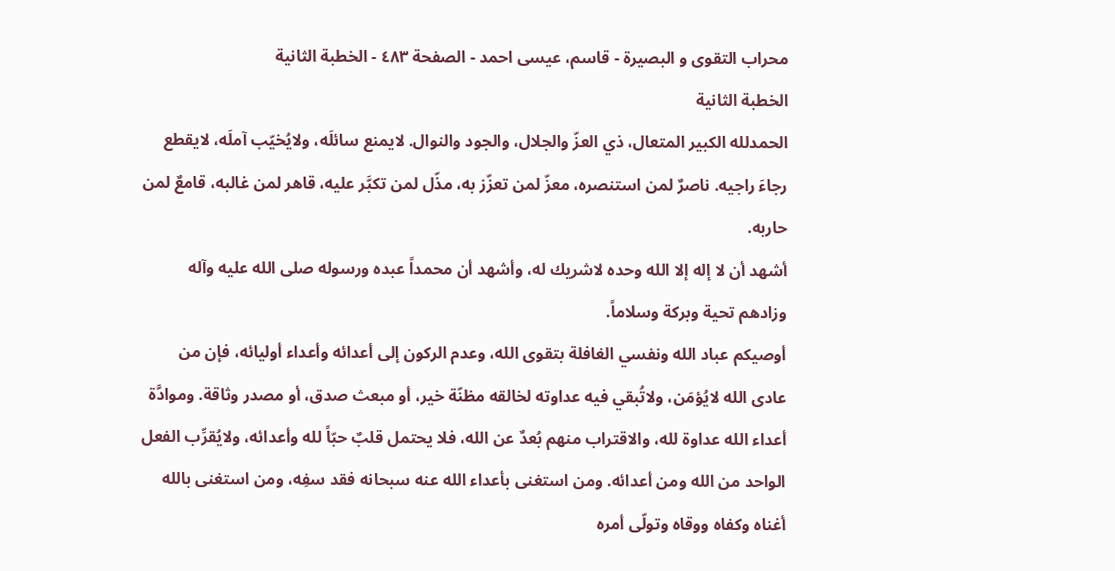محراب التقوى و البصيرة - قاسم، عيسى احمد - الصفحة ٤٨٣ - الخطبة الثانية
الخطبة الثانية
الحمدلله الكبير المتعال، ذي العزّ والجلال، والجود والنوال. لايمنع سائلَه، ولايُخيّب آملَه، لايقطع رجاءَ راجيه. ناصرٌ لمن استنصره، معزّ لمن تعزّز به، مذّل لمن تكبَّر عليه، قاهر لمن غالبه، قامعٌ لمن حاربه.
أشهد أن لا إله إلا الله وحده لاشريك له، وأشهد أن محمداً عبده ورسوله صلى الله عليه وآله وزادهم تحية وبركة وسلاماً.
أوصيكم عباد الله ونفسي الغافلة بتقوى الله، وعدم الركون إلى أعدائه وأعداء أوليائه، فإن من عادى الله لايُؤمَن، ولاتُبقي فيه عداوته لخالقه مظنّة خير، أو مبعث صدق، أو مصدر وثاقة. وموادَّة أعداء الله عداوة لله، والاقتراب منهم بُعدٌ عن الله، فلا يحتمل قلبٌ حبّاً لله وأعدائه، ولايُقرِّب الفعل الواحد من الله ومن أعدائه. ومن استغنى بأعداء الله عنه سبحانه فقد سفِه، ومن استغنى بالله أغناه وكفاه ووقاه وتولّى أمره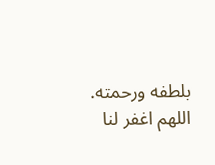بلطفه ورحمته.
اللهم اغفر لنا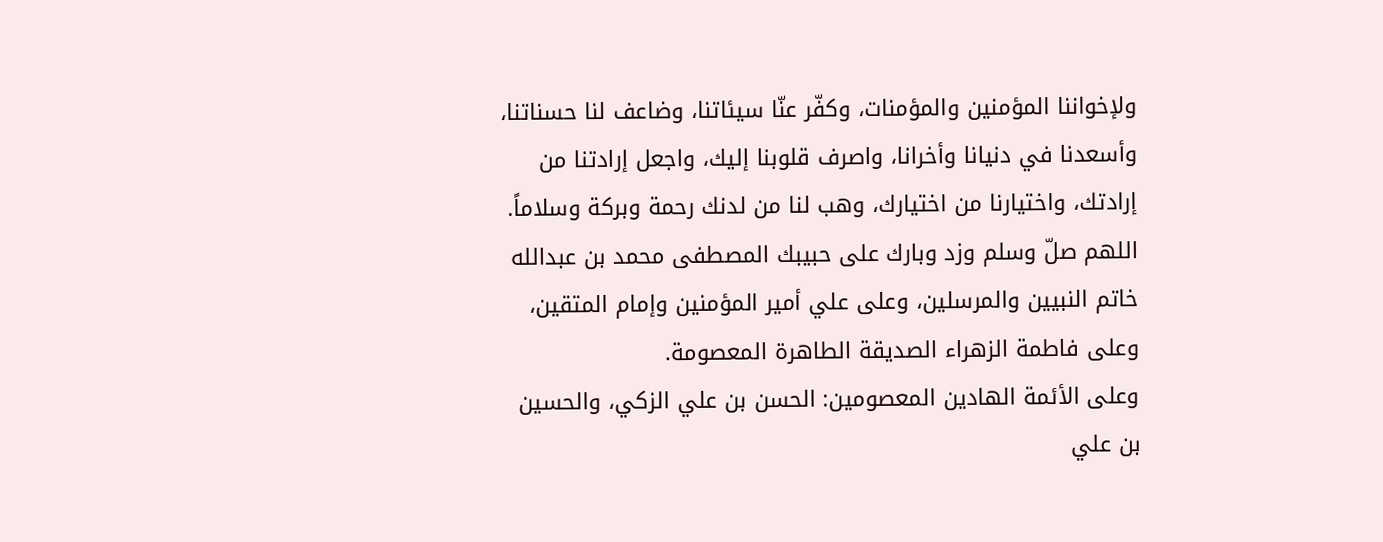ولإخواننا المؤمنين والمؤمنات، وكفّر عنّا سيئاتنا، وضاعف لنا حسناتنا، وأسعدنا في دنيانا وأخرانا، واصرف قلوبنا إليك، واجعل إرادتنا من إرادتك، واختيارنا من اختيارك، وهب لنا من لدنك رحمة وبركة وسلاماً.
اللهم صلّ وسلم وزد وبارك على حبيبك المصطفى محمد بن عبدالله خاتم النبيين والمرسلين، وعلى علي أمير المؤمنين وإمام المتقين، وعلى فاطمة الزهراء الصديقة الطاهرة المعصومة.
وعلى الأئمة الهادين المعصومين: الحسن بن علي الزكي، والحسين بن علي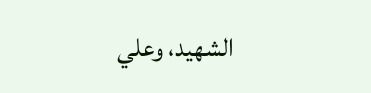الشهيد، وعلي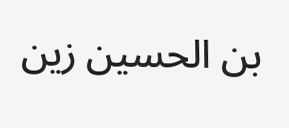بن الحسين زين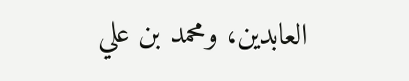العابدين، ومحمد بن علي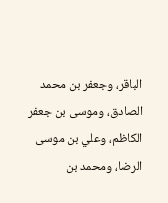الباقر، وجعفر بن محمد الصادق، وموسى بن جعفر الكاظم، وعلي بن موسى الرضا، ومحمد بن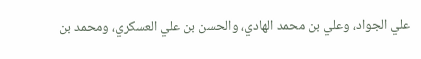علي الجواد، وعلي بن محمد الهادي، والحسن بن علي العسكري، ومحمد بن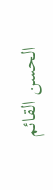الحسن القائم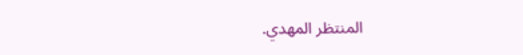المنتظر المهدي.